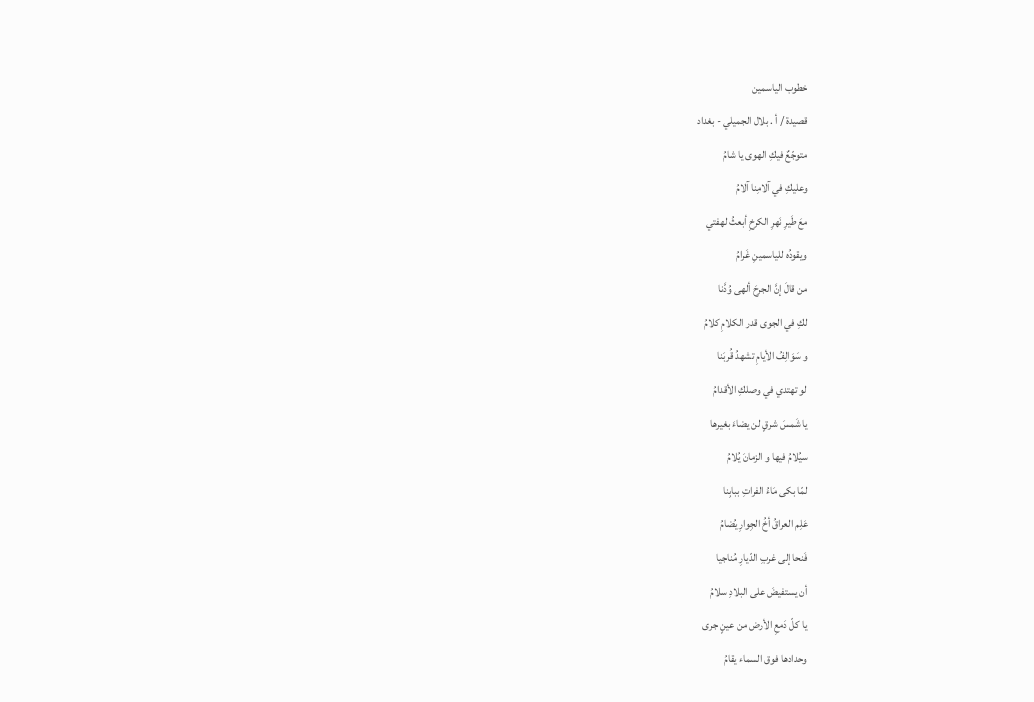خطوب الياسمين
قصيدة / أ . بلال الجميلي - بغداد
متوجّعٌ فيكِ الهوى يا شامُ
وعليكِ في آلامِنا آلامُ
معَ طَيرِ نَهرِ الكرخِ أبعثُ لهفتي
ويقودُه للياسمينِ غَرامُ
من قالَ إنَّ الجرحَ ألهى وُدَّنا
لكِ في الجوى قدر الكلامِ كلامُ
و سَوَالِفُ الأيامِ تشهدُ قُربَنا
لو تهتدي في وصلكِ الأقدامُ
يا شَمسَ شرقٍ لن يضاءَ بغيرها
سيُلامُ فيها و الزمانَ يُلامُ
لمّا بكى مَاءُ الفراتِ ببابِنا
عَلِم العراقُ أخُ الجِوارِ يُضامُ
فَنحا إلى غربِ الدّيارِ مُناجيا
أن يستفيضَ على البلادِ سلامُ
يا كلّ دَمعِ الأرض من عينٍ جرى
وحدادها فوق السماء يقامُ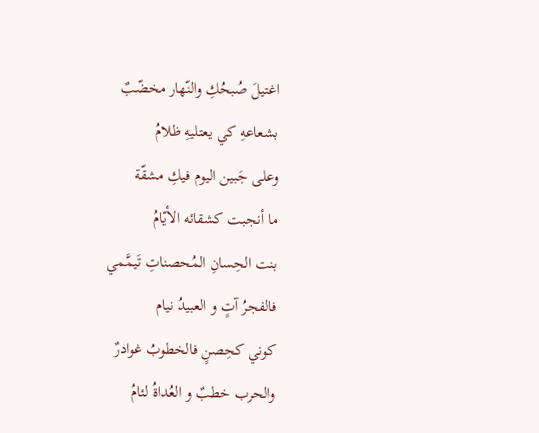اغتيلَ صُبحُكِ والنّهار مخضّبٌ
بشعاعهِ كي يعتليهِ ظلامُ
وعلى جَبين اليوم فيكِ مشقّة
ما أنجبت كشقائه الأيّامُ
بنت الحِسانِ المُحصناتِ تَيمَّمي
فالفجرُ آتٍ و العبيدُ نيام
كوني كحِصنٍ فالخطوبُ غوادرٌ
والحرب خطبٌ و العُداةُ لئامُ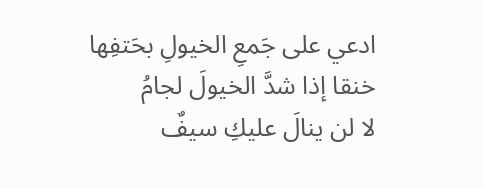ادعي على جَمعِ الخيولِ بحَتفِها
خنقا إذا شدَّ الخيولَ لجامُ
لا لن ينالَ عليكِ سيفٌ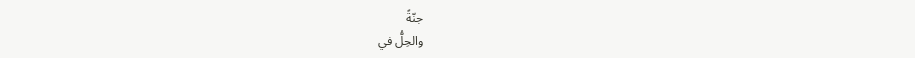جنّةً
والحِلُّ في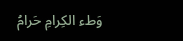وَطء الكِرامِ حَرامُ